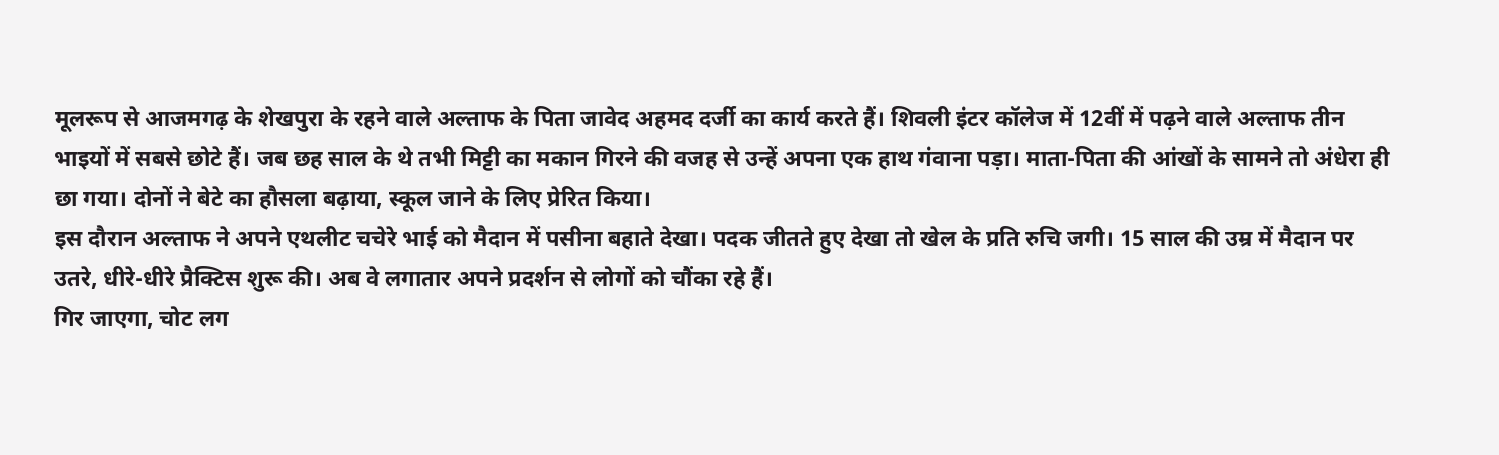मूलरूप से आजमगढ़ के शेखपुरा के रहने वाले अल्ताफ के पिता जावेद अहमद दर्जी का कार्य करते हैं। शिवली इंटर कॉलेज में 12वीं में पढ़ने वाले अल्ताफ तीन भाइयों में सबसे छोटे हैं। जब छह साल के थे तभी मिट्टी का मकान गिरने की वजह से उन्हें अपना एक हाथ गंवाना पड़ा। माता-पिता की आंखों के सामने तो अंधेरा ही छा गया। दोनों ने बेटे का हौसला बढ़ाया, स्कूल जाने के लिए प्रेरित किया।
इस दौरान अल्ताफ ने अपने एथलीट चचेरे भाई को मैदान में पसीना बहाते देखा। पदक जीतते हुए देखा तो खेल के प्रति रुचि जगी। 15 साल की उम्र में मैदान पर उतरे, धीरे-धीरे प्रैक्टिस शुरू की। अब वे लगातार अपने प्रदर्शन से लोगों को चौंका रहे हैं।
गिर जाएगा, चोट लग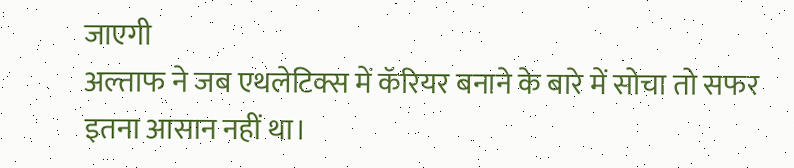जाएगी
अल्ताफ ने जब एथलेटिक्स में कॅरियर बनाने के बारे में सोचा तो सफर इतना आसान नहीं था।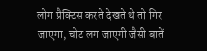लोग प्रैक्टिस करते देखते थे तो गिर जाएगा, चोट लग जाएगी जैसी बातें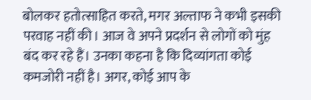बोलकर हतोत्साहित करते, मगर अल्ताफ ने कभी इसकी परवाह नहीं की। आज वे अपने प्रदर्शन से लोगों को मुंह बंद कर रहे हैं। उनका कहना है कि दिव्यांगता कोई कमजोरी नहीं है। अगर, कोई आप के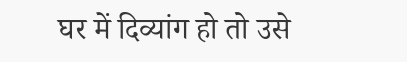घर में दिव्यांग हो तो उसे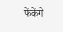फेंकेंगे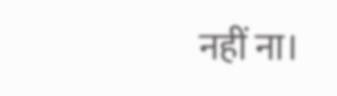नहीं ना।